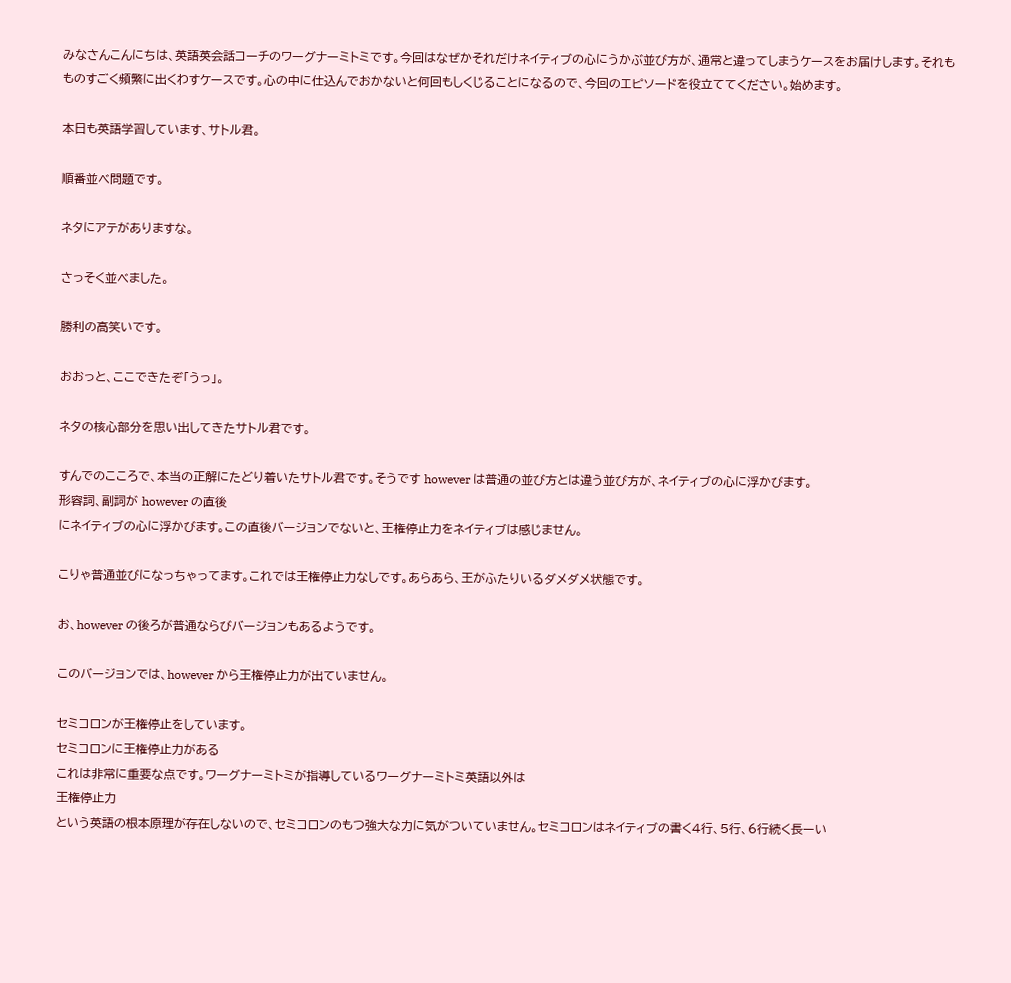みなさんこんにちは、英語英会話コーチのワーグナーミトミです。今回はなぜかそれだけネイティブの心にうかぶ並び方が、通常と違ってしまうケースをお届けします。それもものすごく頻繁に出くわすケースです。心の中に仕込んでおかないと何回もしくじることになるので、今回のエピソードを役立ててください。始めます。

本日も英語学習しています、サトル君。

順番並べ問題です。

ネタにアテがありますな。

さっそく並べました。

勝利の高笑いです。

おおっと、ここできたぞ「うっ」。

ネタの核心部分を思い出してきたサトル君です。

すんでのこころで、本当の正解にたどり着いたサトル君です。そうです however は普通の並び方とは違う並び方が、ネイティブの心に浮かびます。
形容詞、副詞が however の直後
にネイティブの心に浮かびます。この直後バージョンでないと、王権停止力をネイティブは感じません。

こりゃ普通並びになっちゃってます。これでは王権停止力なしです。あらあら、王がふたりいるダメダメ状態です。

お、however の後ろが普通ならびバージョンもあるようです。

このバージョンでは、however から王権停止力が出ていません。

セミコロンが王権停止をしています。
セミコロンに王権停止力がある
これは非常に重要な点です。ワーグナーミトミが指導しているワーグナーミトミ英語以外は
王権停止力
という英語の根本原理が存在しないので、セミコロンのもつ強大な力に気がついていません。セミコロンはネイティブの書く4行、5行、6行続く長ーい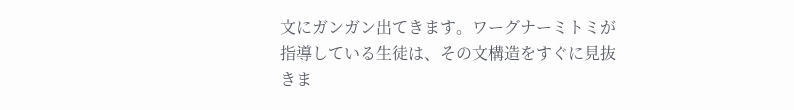文にガンガン出てきます。ワーグナーミトミが指導している生徒は、その文構造をすぐに見抜きま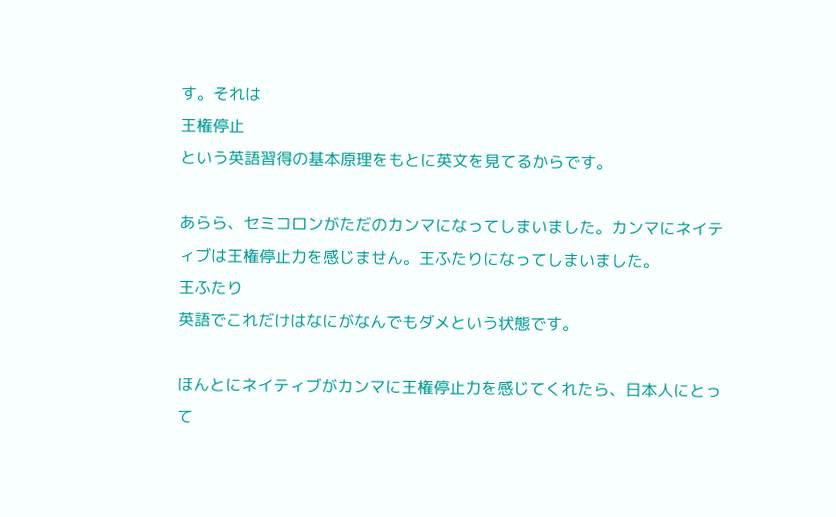す。それは
王権停止
という英語習得の基本原理をもとに英文を見てるからです。

あらら、セミコロンがただのカンマになってしまいました。カンマにネイティブは王権停止力を感じません。王ふたりになってしまいました。
王ふたり
英語でこれだけはなにがなんでもダメという状態です。

ほんとにネイティブがカンマに王権停止力を感じてくれたら、日本人にとって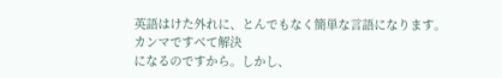英語はけた外れに、とんでもなく簡単な言語になります。
カンマですべて解決
になるのですから。しかし、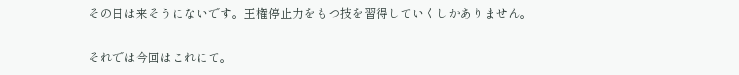その日は来そうにないです。王権停止力をもつ技を習得していくしかありません。

それでは今回はこれにて。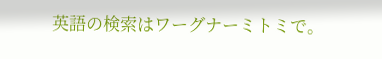英語の検索はワーグナーミトミで。